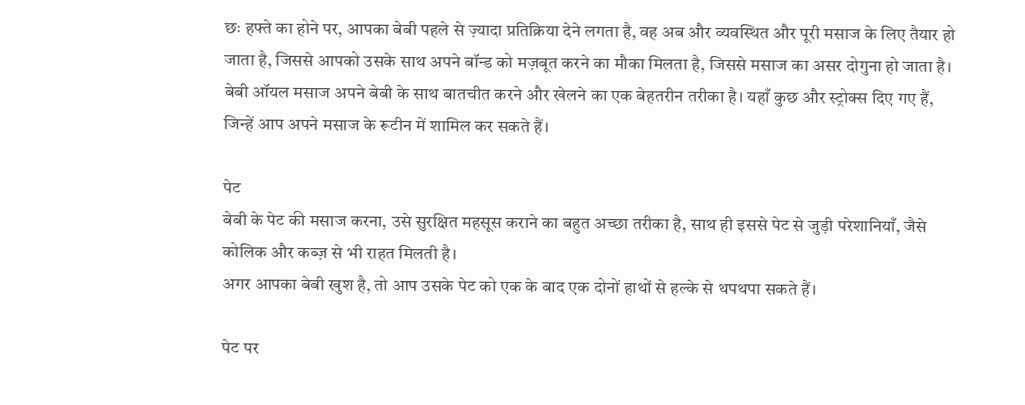छः हफ्ते का होने पर, आपका बेबी पहले से ज़्यादा प्रतिक्रिया देने लगता है, वह अब और व्यवस्थित और पूरी मसाज के लिए तैयार हो जाता है, जिससे आपको उसके साथ अपने बॉन्ड को मज़बूत करने का मौका मिलता है, जिससे मसाज का असर दोगुना हो जाता है।
बेबी ऑयल मसाज अपने बेबी के साथ बातचीत करने और खेलने का एक बेहतरीन तरीका है। यहाँ कुछ और स्ट्रोक्स दिए गए हैं, जिन्हें आप अपने मसाज के रूटीन में शामिल कर सकते हैं।

पेट
बेबी के पेट की मसाज करना, उसे सुरक्षित महसूस कराने का बहुत अच्छा तरीका है, साथ ही इससे पेट से जुड़ी परेशानियाँ, जैसे कोलिक और कब्ज़ से भी राहत मिलती है।
अगर आपका बेबी खुश है, तो आप उसके पेट को एक के बाद एक दोनों हाथों से हल्के से थपथपा सकते हैं।

पेट पर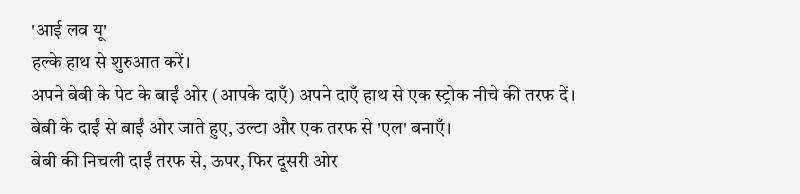'आई लव यू'
हल्के हाथ से शुरुआत करें।
अपने बेबी के पेट के बाईं ओर (आपके दाएँ) अपने दाएँ हाथ से एक स्ट्रोक नीचे की तरफ दें।
बेबी के दाईं से बाईं ओर जाते हुए, उल्टा और एक तरफ से 'एल' बनाएँ।
बेबी की निचली दाईं तरफ से, ऊपर, फिर दूसरी ओर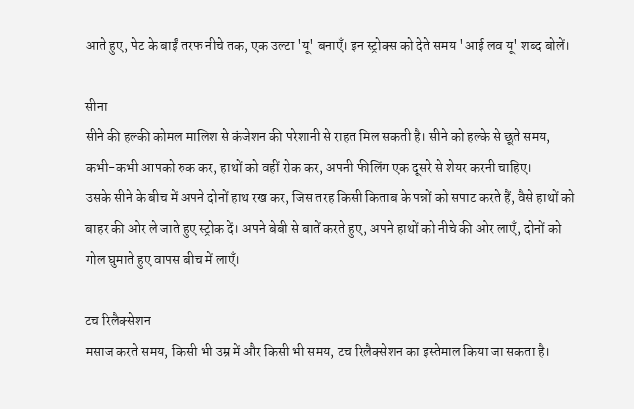आते हुए, पेट के बाईं तरफ नीचे तक, एक उल्टा 'यू' बनाएँ। इन स्ट्रोक्स को देते समय 'आई लव यू' शब्द बोलें।

सीना
सीने की हल्की कोमल मालिश से कंजेशन की परेशानी से राहत मिल सकती है। सीने को हल्के से छूते समय, कभी-कभी आपको रुक कर, हाथों को वहीं रोक कर, अपनी फीलिंग एक दूसरे से शेयर करनी चाहिए।
उसके सीने के बीच में अपने दोनों हाथ रख कर, जिस तरह किसी किताब के पन्नों को सपाट करते हैं, वैसे हाथों को बाहर की ओर ले जाते हुए स्ट्रोक दें। अपने बेबी से बातें करते हुए, अपने हाथों को नीचे की ओर लाएँ, दोनों को गोल घुमाते हुए वापस बीच में लाएँ।

टच रिलैक्सेशन
मसाज करते समय, किसी भी उम्र में और किसी भी समय, टच रिलैक्सेशन का इस्तेमाल किया जा सकता है।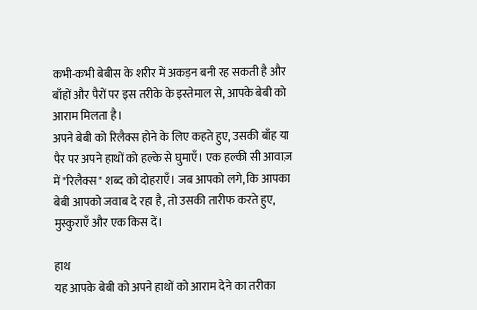कभी-कभी बेबीस के शरीर में अकड़न बनी रह सकती है और बाँहों और पैरों पर इस तरीके के इस्तेमाल से, आपके बेबी को आराम मिलता है।
अपने बेबी को रिलैक्स होने के लिए कहते हुए, उसकी बाँह या पैर पर अपने हाथों को हल्के से घुमाएँ। एक हल्की सी आवाज़ में "रिलैक्स" शब्द को दोहराएँ। जब आपको लगे, कि आपका बेबी आपको जवाब दे रहा है, तो उसकी तारीफ करते हुए, मुस्कुराएँ और एक किस दें।

हाथ
यह आपके बेबी को अपने हाथों को आराम देने का तरीका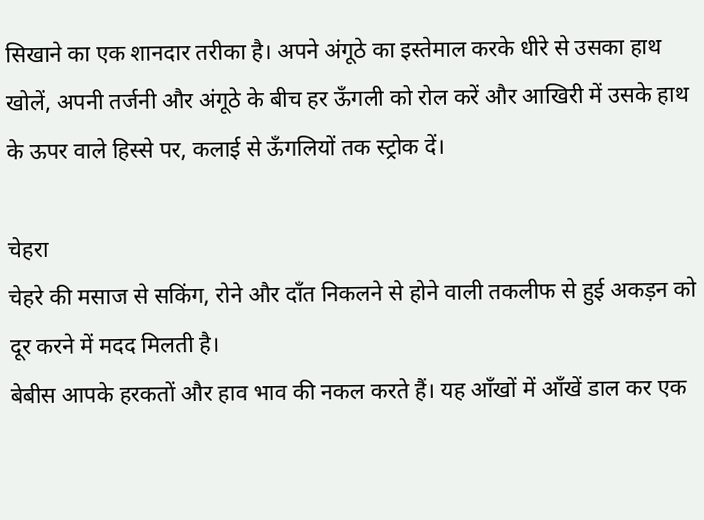सिखाने का एक शानदार तरीका है। अपने अंगूठे का इस्तेमाल करके धीरे से उसका हाथ खोलें, अपनी तर्जनी और अंगूठे के बीच हर ऊँगली को रोल करें और आखिरी में उसके हाथ के ऊपर वाले हिस्से पर, कलाई से ऊँगलियों तक स्ट्रोक दें।

चेहरा
चेहरे की मसाज से सकिंग, रोने और दाँत निकलने से होने वाली तकलीफ से हुई अकड़न को दूर करने में मदद मिलती है।
बेबीस आपके हरकतों और हाव भाव की नकल करते हैं। यह आँखों में आँखें डाल कर एक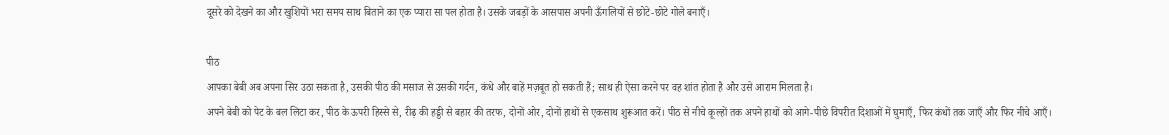दूसरे को देखने का और खुशियों भरा समय साथ बिताने का एक प्यारा सा पल होता है। उसके जबड़ों के आसपास अपनी ऊँगलियों से छोटे-छोटे गोले बनाएँ।

पीठ
आपका बेबी अब अपना सिर उठा सकता है, उसकी पीठ की मसाज से उसकी गर्दन, कंधे और बाहें मज़बूत हो सकती हैं; साथ ही ऐसा करने पर वह शांत होता है और उसे आराम मिलता है।
अपने बेबी को पेट के बल लिटा कर, पीठ के ऊपरी हिस्से से, रीढ़ की हड्डी से बहार की तरफ, दोनों ओर, दोनों हाथों से एकसाथ शुरूआत करें। पीठ से नीचे कूल्हों तक अपने हाथों को आगे-पीछे विपरीत दिशाओं में घुमाएँ, फिर कंधों तक जाएँ और फिर नीचे आएँ।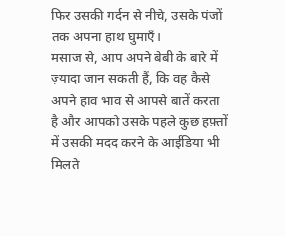फिर उसकी गर्दन से नीचे, उसके पंजों तक अपना हाथ घुमाएँ।
मसाज से, आप अपने बेबी के बारे में ज़्यादा जान सकती हैं, कि वह कैसे अपने हाव भाव से आपसे बातें करता है और आपको उसके पहले कुछ हफ़्तों में उसकी मदद करने के आईडिया भी मिलते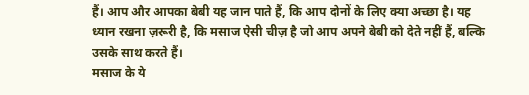हैं। आप और आपका बेबी यह जान पाते हैं, कि आप दोनों के लिए क्या अच्छा है। यह ध्यान रखना ज़रूरी है, कि मसाज ऐसी चीज़ है जो आप अपने बेबी को देते नहीं हैं, बल्कि उसके साथ करते हैं।
मसाज के ये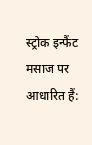स्ट्रोक इन्फैंट मसाज पर आधारित हैं: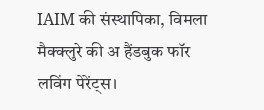IAIM की संस्थापिका, विमला मैक्क्लुरे की अ हैंडबुक फॉर लविंग पेरेंट्स।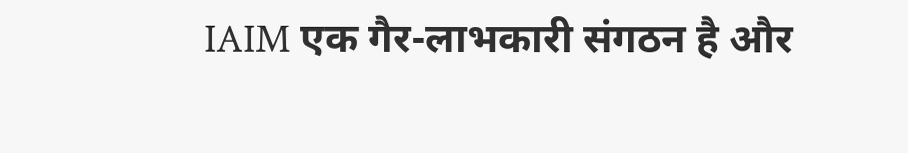IAIM एक गैर-लाभकारी संगठन है और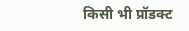किसी भी प्रॉडक्ट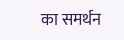का समर्थन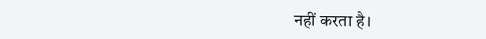नहीं करता है।